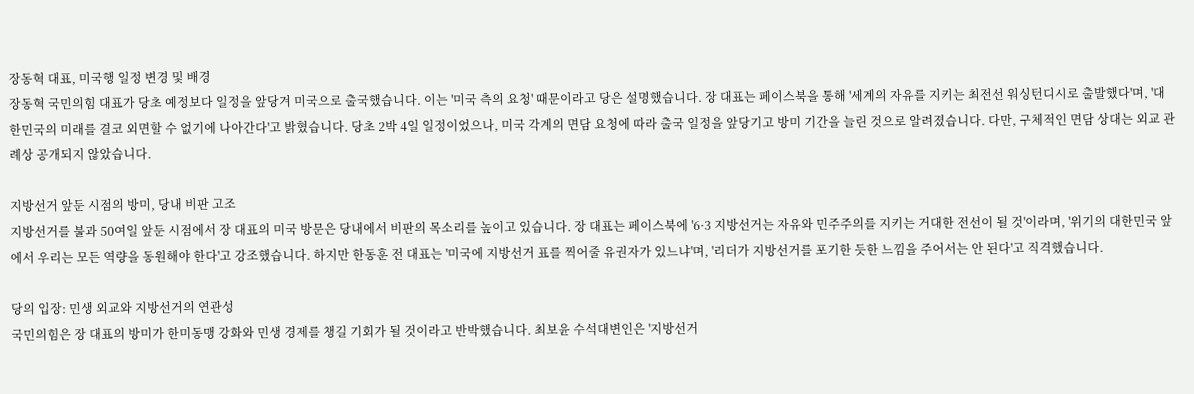장동혁 대표, 미국행 일정 변경 및 배경
장동혁 국민의힘 대표가 당초 예정보다 일정을 앞당겨 미국으로 출국했습니다. 이는 '미국 측의 요청' 때문이라고 당은 설명했습니다. 장 대표는 페이스북을 통해 '세계의 자유를 지키는 최전선 워싱턴디시로 출발했다'며, '대한민국의 미래를 결코 외면할 수 없기에 나아간다'고 밝혔습니다. 당초 2박 4일 일정이었으나, 미국 각계의 면담 요청에 따라 출국 일정을 앞당기고 방미 기간을 늘린 것으로 알려졌습니다. 다만, 구체적인 면담 상대는 외교 관례상 공개되지 않았습니다.

지방선거 앞둔 시점의 방미, 당내 비판 고조
지방선거를 불과 50여일 앞둔 시점에서 장 대표의 미국 방문은 당내에서 비판의 목소리를 높이고 있습니다. 장 대표는 페이스북에 '6·3 지방선거는 자유와 민주주의를 지키는 거대한 전선이 될 것'이라며, '위기의 대한민국 앞에서 우리는 모든 역량을 동원해야 한다'고 강조했습니다. 하지만 한동훈 전 대표는 '미국에 지방선거 표를 찍어줄 유권자가 있느냐'며, '리더가 지방선거를 포기한 듯한 느낌을 주어서는 안 된다'고 직격했습니다.

당의 입장: 민생 외교와 지방선거의 연관성
국민의힘은 장 대표의 방미가 한미동맹 강화와 민생 경제를 챙길 기회가 될 것이라고 반박했습니다. 최보윤 수석대변인은 '지방선거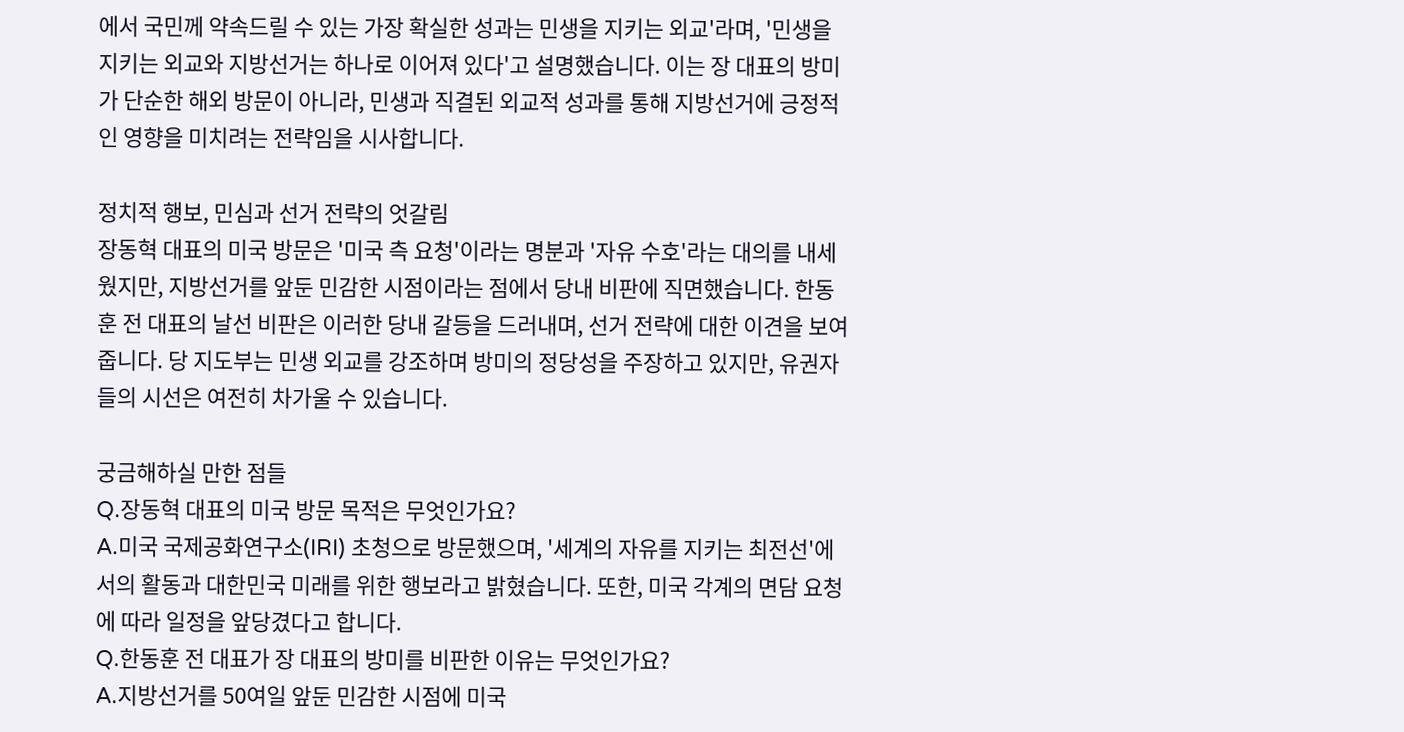에서 국민께 약속드릴 수 있는 가장 확실한 성과는 민생을 지키는 외교'라며, '민생을 지키는 외교와 지방선거는 하나로 이어져 있다'고 설명했습니다. 이는 장 대표의 방미가 단순한 해외 방문이 아니라, 민생과 직결된 외교적 성과를 통해 지방선거에 긍정적인 영향을 미치려는 전략임을 시사합니다.

정치적 행보, 민심과 선거 전략의 엇갈림
장동혁 대표의 미국 방문은 '미국 측 요청'이라는 명분과 '자유 수호'라는 대의를 내세웠지만, 지방선거를 앞둔 민감한 시점이라는 점에서 당내 비판에 직면했습니다. 한동훈 전 대표의 날선 비판은 이러한 당내 갈등을 드러내며, 선거 전략에 대한 이견을 보여줍니다. 당 지도부는 민생 외교를 강조하며 방미의 정당성을 주장하고 있지만, 유권자들의 시선은 여전히 차가울 수 있습니다.

궁금해하실 만한 점들
Q.장동혁 대표의 미국 방문 목적은 무엇인가요?
A.미국 국제공화연구소(IRI) 초청으로 방문했으며, '세계의 자유를 지키는 최전선'에서의 활동과 대한민국 미래를 위한 행보라고 밝혔습니다. 또한, 미국 각계의 면담 요청에 따라 일정을 앞당겼다고 합니다.
Q.한동훈 전 대표가 장 대표의 방미를 비판한 이유는 무엇인가요?
A.지방선거를 50여일 앞둔 민감한 시점에 미국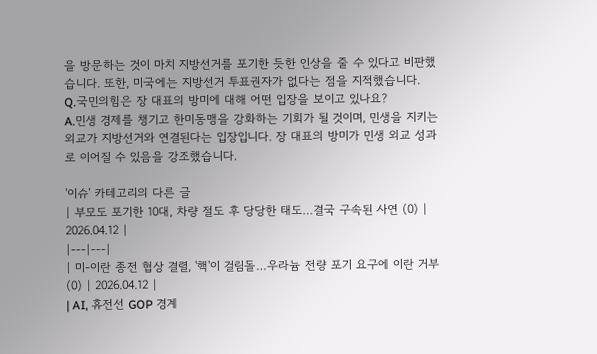을 방문하는 것이 마치 지방선거를 포기한 듯한 인상을 줄 수 있다고 비판했습니다. 또한, 미국에는 지방선거 투표권자가 없다는 점을 지적했습니다.
Q.국민의힘은 장 대표의 방미에 대해 어떤 입장을 보이고 있나요?
A.민생 경제를 챙기고 한미동맹을 강화하는 기회가 될 것이며, 민생을 지키는 외교가 지방선거와 연결된다는 입장입니다. 장 대표의 방미가 민생 외교 성과로 이어질 수 있음을 강조했습니다.

'이슈' 카테고리의 다른 글
| 부모도 포기한 10대, 차량 절도 후 당당한 태도…결국 구속된 사연 (0) | 2026.04.12 |
|---|---|
| 미-이란 종전 협상 결렬, '핵'이 걸림돌…우라늄 전량 포기 요구에 이란 거부 (0) | 2026.04.12 |
| AI, 휴전선 GOP 경계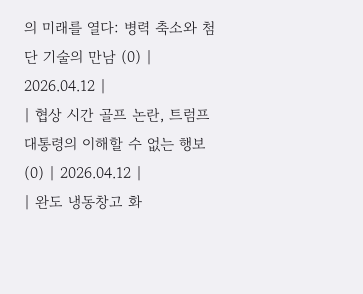의 미래를 열다: 병력 축소와 첨단 기술의 만남 (0) | 2026.04.12 |
| 협상 시간 골프 논란, 트럼프 대통령의 이해할 수 없는 행보 (0) | 2026.04.12 |
| 완도 냉동창고 화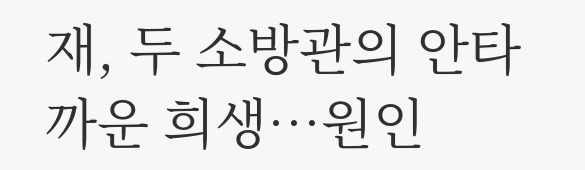재, 두 소방관의 안타까운 희생…원인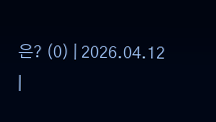은? (0) | 2026.04.12 |